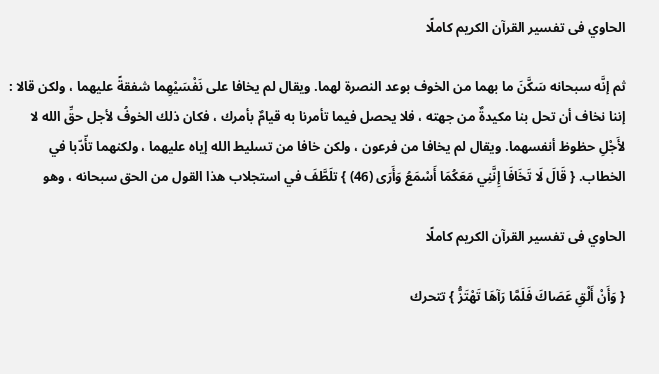الحاوي فى تفسير القرآن الكريم كاملًا

ثم إنَّه سبحانه سَكَّنَ ما بهما من الخوف بوعد النصرة لهما. ويقال لم يخافا على نَفْسَيْهِما شفقةً عليهما ، ولكن قالا : إننا نخاف أن تحل بنا مكيدةٌ من جهته ، فلا يحصل فيما تأمرنا به قيامٌ بأمرك ، فكان ذلك الخوفُ لأجل حقِّ الله لا لأَجْلِ حظوظ أنفسهما. ويقال لم يخافا من فرعون ، ولكن خافا من تسليط الله إياه عليهما ، ولكنهما تأّدّبا في الخطاب. { قَالَ لَا تَخَافَا إِنَّنِي مَعَكُمَا أَسْمَعُ وَأَرَى (46) } تلَطَّفَ في استجلاب هذا القول من الحق سبحانه ، وهو

الحاوي فى تفسير القرآن الكريم كاملًا

{ وَأَنْ أَلْقِ عَصَاكَ فَلَمَّا رَآهَا تَهْتَزُّ } تتحرك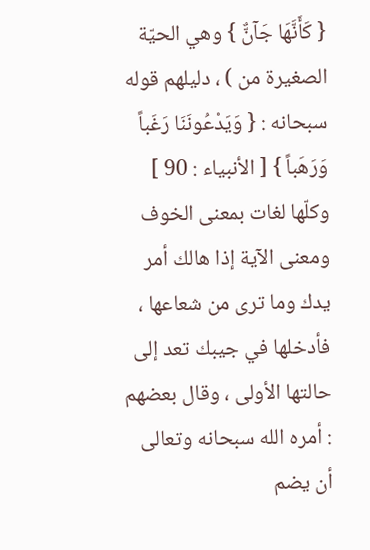{ كَأَنَّهَا جَآنٌّ } وهي الحيّة الصغيرة من ) ، دليلهم قوله سبحانه : { وَيَدْعُونَنَا رَغَباً وَرَهَباً } [ الأنبياء : 90 ] وكلّها لغات بمعنى الخوف ومعنى الآية إذا هالك أمر يدك وما ترى من شعاعها ، فأدخلها في جيبك تعد إلى حالتها الأولى ، وقال بعضهم : أمره الله سبحانه وتعالى أن يضم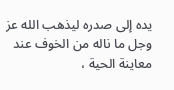يده إلى صدره ليذهب الله عز وجل ما ناله من الخوف عند معاينة الحية ،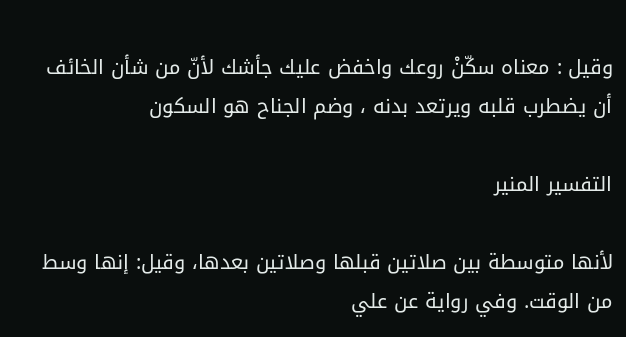وقيل : معناه سكّنْ روعك واخفض عليك جأشك لأنّ من شأن الخائف أن يضطرب قلبه ويرتعد بدنه ، وضم الجناح هو السكون

التفسير المنير

لأنها متوسطة بين صلاتين قبلها وصلاتين بعدها، وقيل: إنها وسط من الوقت. وفي رواية عن علي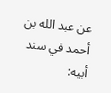عن عبد الله بن أحمد في سند أبيه: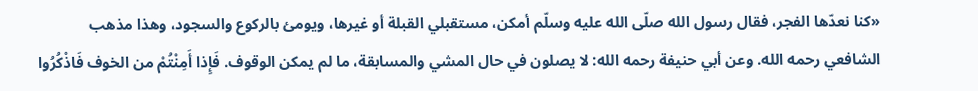«كنا نعدّها الفجر، فقال رسول الله صلّى الله عليه وسلّم أمكن، مستقبلي القبلة أو غيرها، ويومئ بالركوع والسجود، وهذا مذهب الشافعي رحمه الله. وعن أبي حنيفة رحمه الله: لا يصلون في حال المشي والمسابقة، ما لم يمكن الوقوف. فَإِذا أَمِنْتُمْ من الخوف فَاذْكُرُوا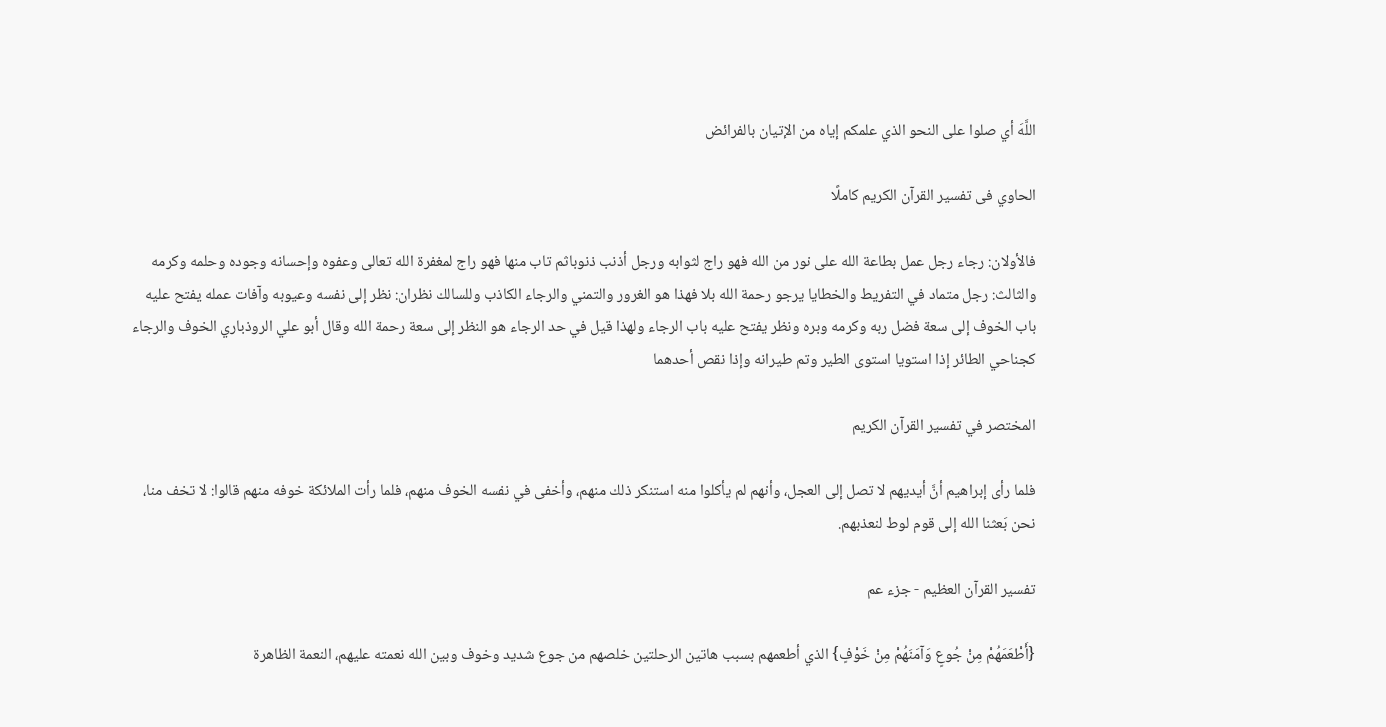اللَّهَ أي صلوا على النحو الذي علمكم إياه من الإتيان بالفرائض

الحاوي فى تفسير القرآن الكريم كاملًا

فالأولان: رجاء رجل عمل بطاعة الله على نور من الله فهو راج لثوابه ورجل أذنب ذنوباثم تاب منها فهو راج لمغفرة الله تعالى وعفوه وإحسانه وجوده وحلمه وكرمه والثالث: رجل متماد في التفريط والخطايا يرجو رحمة الله بلا فهذا هو الغرور والتمني والرجاء الكاذب وللسالك نظران: نظر إلى نفسه وعيوبه وآفات عمله يفتح عليه باب الخوف إلى سعة فضل ربه وكرمه وبره ونظر يفتح عليه باب الرجاء ولهذا قيل في حد الرجاء هو النظر إلى سعة رحمة الله وقال أبو علي الروذباري الخوف والرجاء كجناحي الطائر إذا استويا استوى الطير وتم طيرانه وإذا نقص أحدهما

المختصر في تفسير القرآن الكريم

فلما رأى إبراهيم أنَّ أيديهم لا تصل إلى العجل، وأنهم لم يأكلوا منه استنكر ذلك منهم، وأخفى في نفسه الخوف منهم، فلما رأت الملائكة خوفه منهم قالوا: لا تخف منا، نحن بَعثنا الله إلى قوم لوط لنعذبهم.

تفسير القرآن العظيم - جزء عم

{أَطْعَمَهُمْ مِنْ جُوعٍ وَآمَنَهُمْ مِنْ خَوْفٍ} الذي أطعمهم بسبب هاتين الرحلتين خلصهم من جوع شديد وخوف وبين الله نعمته عليهم، النعمة الظاهرة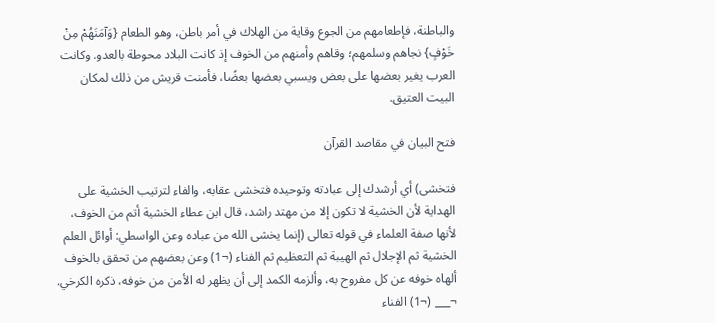والباطنة، فإطعامهم من الجوع وقاية من الهلاك في أمر باطن، وهو الطعام {وَآمَنَهُمْ مِنْ خَوْفٍ} نجاهم وسلمهم؛ وقاهم وأمنهم من الخوف إذ كانت البلاد محوطة بالعدو. وكانت العرب يغير بعضها على بعض ويسبي بعضها بعضًا، فأمنت قريش من ذلك لمكان البيت العتيق.

فتح البيان في مقاصد القرآن

فتخشى) أي أرشدك إلى عبادته وتوحيده فتخشى عقابه، والفاء لترتيب الخشية على الهداية لأن الخشية لا تكون إلا من مهتد راشد، قال ابن عطاء الخشية أتم من الخوف، لأنها صفة العلماء في قوله تعالى (إنما يخشى الله من عباده وعن الواسطي: أوائل العلم الخشية ثم الإجلال ثم الهيبة ثم التعظيم ثم الفناء (¬1) وعن بعضهم من تحقق بالخوف ألهاه خوفه عن كل مفروح به، وألزمه الكمد إلى أن يظهر له الأمن من خوفه، ذكره الكرخي. ¬___ (¬1) الفناء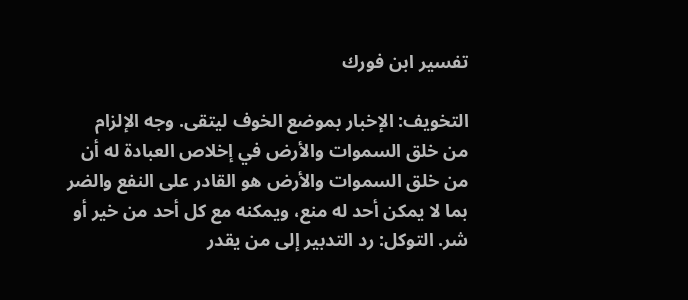تفسير ابن فورك

التخويف: الإخبار بموضع الخوف ليتقى. وجه الإلزام من خلق السموات والأرض في إخلاص العبادة له أن من خلق السموات والأرض هو القادر على النفع والضر بما لا يمكن أحد له منع، ويمكنه مع كل أحد من خير أو شر. التوكل: رد التدبير إلى من يقدر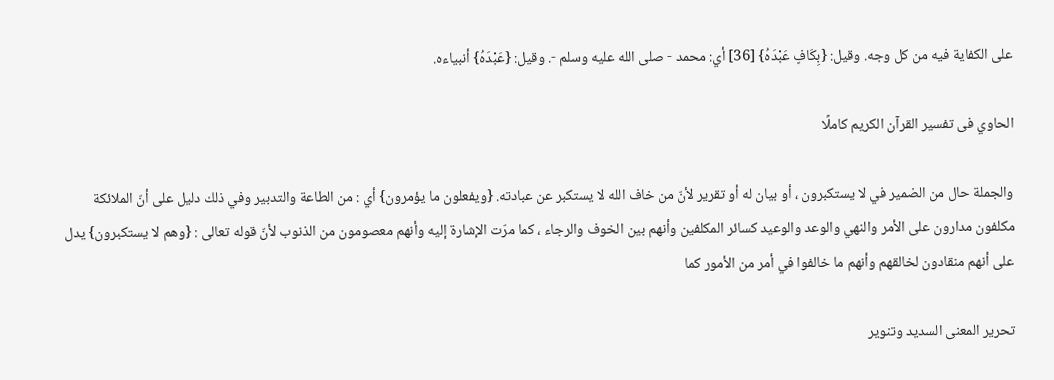على الكفاية فيه من كل وجه. وقيل: {بِكَافٍ عَبْدَهُ} [36] أي: محمد - صلى الله عليه وسلم -. وقيل: {عَبْدَهُ} أنبياءه.

الحاوي فى تفسير القرآن الكريم كاملًا

والجملة حال من الضمير في لا يستكبرون ، أو بيان له أو تقرير لأنّ من خاف الله لا يستكبر عن عبادته. {ويفعلون ما يؤمرون} أي : من الطاعة والتدبير وفي ذلك دليل على أنّ الملائكة مكلفون مدارون على الأمر والنهي والوعد والوعيد كسائر المكلفين وأنهم بين الخوف والرجاء ، كما مرّت الإشارة إليه وأنهم معصومون من الذنوب لأنّ قوله تعالى : {وهم لا يستكبرون} يدل على أنهم منقادون لخالقهم وأنهم ما خالفوا في أمر من الأمور كما

تحرير المعنى السديد وتنوير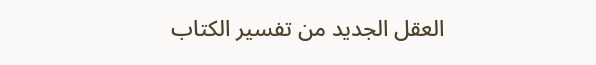العقل الجديد من تفسير الكتاب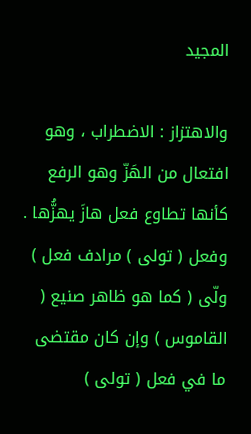المجيد

والاهتزاز : الاضطراب ، وهو افتعال من الهَزّ وهو الرفع كأنها تطاوع فعل هازَ يهزُّها . وفعل ( تولى ) مرادف فعل ) ولّى ( كما هو ظاهر صنيع ( القاموس ) وإن كان مقتضى ما في فعل ( تولى )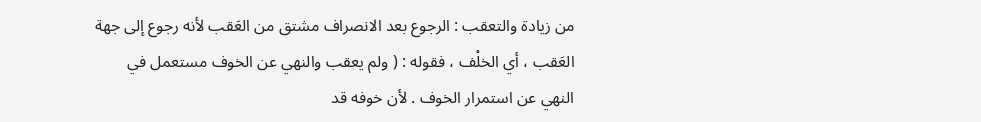من زيادة والتعقب : الرجوع بعد الانصراف مشتق من العَقب لأنه رجوع إلى جهة العَقب ، أي الخلْف ، فقوله : ( ولم يعقب والنهي عن الخوف مستعمل في النهي عن استمرار الخوف . لأن خوفه قد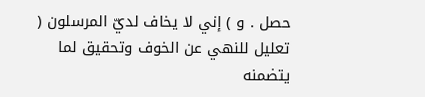حصل . و ) إني لا يخاف لديّ المرسلون ( تعليل للنهي عن الخوف وتحقيق لما يتضمنه